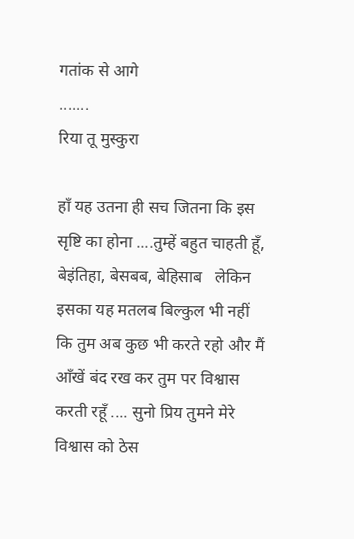गतांक से आगे
.......
रिया तू मुस्कुरा

हाँ यह उतना ही सच जितना कि इस सृष्टि का होना ....तुम्हें बहुत चाहती हूँ, बेइंतिहा, बेसबब, बेहिसाब   लेकिन इसका यह मतलब बिल्कुल भी नहीं  कि तुम अब कुछ भी करते रहो और मैं आँखें बंद रख कर तुम पर विश्वास करती रहूँ .... सुनो प्रिय तुमने मेरे विश्वास को ठेस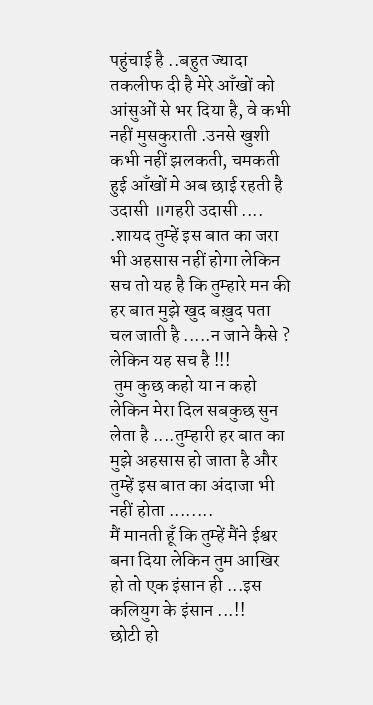पहुंचाई है ..बहुत ज्यादा तकलीफ दी है मेरे आँखों को आंसुओं से भर दिया है, वे कभी नहीं मुसकुराती .उनसे खुशी कभी नहीं झलकती, चमकती हुई आँखों मे अब छाई रहती है उदासी ॥गहरी उदासी ....
.शायद तुम्हें इस बात का जरा भी अहसास नहीं होगा लेकिन सच तो यह है कि तुम्हारे मन की हर बात मुझे खुद बख़ुद पता चल जाती है .....न जाने कैसे ? लेकिन यह सच है !!!
 तुम कुछ कहो या न कहो लेकिन मेरा दिल सबकुछ सुन लेता है ....तुम्हारी हर बात का मुझे अहसास हो जाता है और तुम्हें इस बात का अंदाजा भी नहीं होता ........
मैं मानती हूँ कि तुम्हें मैंने ईश्वर बना दिया लेकिन तुम आखिर हो तो एक इंसान ही ...इस कलियुग के इंसान ...!!
छोटी हो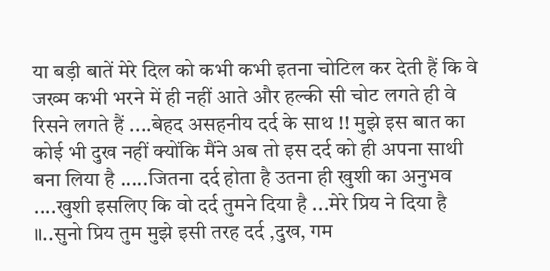या बड़ी बातें मेरे दिल को कभी कभी इतना चोटिल कर देती हैं कि वे जख्म कभी भरने में ही नहीं आते और हल्की सी चोट लगते ही वे रिसने लगते हैं ....बेहद असहनीय दर्द के साथ !! मुझे इस बात का कोई भी दुख नहीं क्योंकि मैंने अब तो इस दर्द को ही अपना साथी बना लिया है .....जितना दर्द होता है उतना ही खुशी का अनुभव ....खुशी इसलिए कि वो दर्द तुमने दिया है ...मेरे प्रिय ने दिया है ॥..सुनो प्रिय तुम मुझे इसी तरह दर्द ,दुख, गम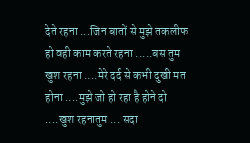देते रहना ...जिन बातों से मुझे तकलीफ हो वही काम करते रहना .....बस तुम खुश रहना ....मेरे दर्द से कभी दुखी मत होना ....मुझे जो हो रहा है होने दो ....खुश रहनातुम ... सदा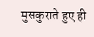मुसकुराते हुए ही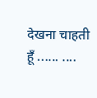देखना चाहती हूँ ...... ....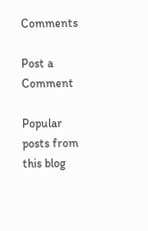Comments

Post a Comment

Popular posts from this blog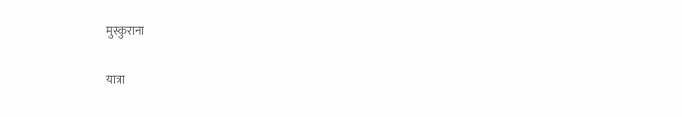मुस्कुराना

यात्रा